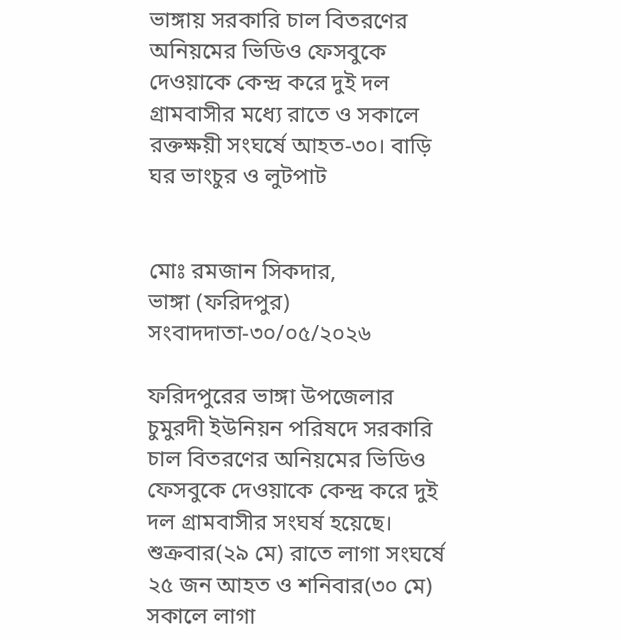ভাঙ্গায় সরকারি চাল বিতরণের অনিয়মের ভিডিও ফেসবুকে দেওয়াকে কেন্দ্র করে দুই দল গ্রামবাসীর মধ্যে রাতে ও সকালে রক্তক্ষয়ী সংঘর্ষে আহত-৩০। বাড়ি ঘর ভাংচুর ও লুটপাট


মোঃ রমজান সিকদার,
ভাঙ্গা (ফরিদপুর) সংবাদদাতা-৩০/০৫/২০২৬

ফরিদপুরের ভাঙ্গা উপজেলার চুমুরদী ইউনিয়ন পরিষদে সরকারি চাল বিতরণের অনিয়মের ভিডিও ফেসবুকে দেওয়াকে কেন্দ্র করে দুই দল গ্রামবাসীর সংঘর্ষ হয়েছে। শুক্রবার(২৯ মে) রাতে লাগা সংঘর্ষে ২৫ জন আহত ও শনিবার(৩০ মে) সকালে লাগা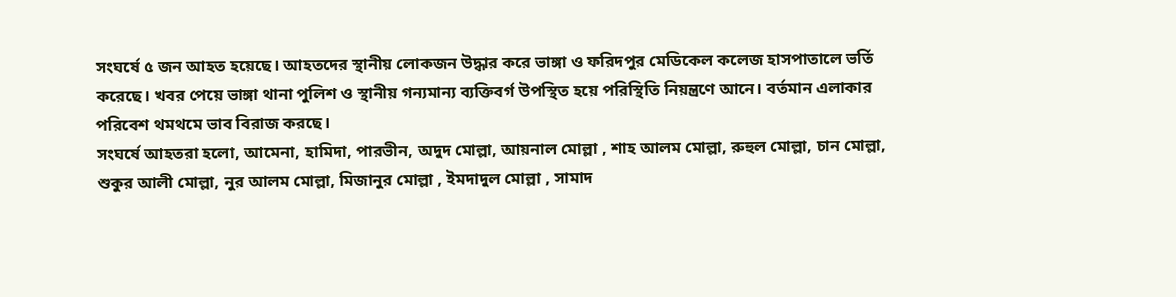সংঘর্ষে ৫ জন আহত হয়েছে। আহতদের স্থানীয় লোকজন উদ্ধার করে ভাঙ্গা ও ফরিদপুর মেডিকেল কলেজ হাসপাতালে ভর্তি করেছে। খবর পেয়ে ভাঙ্গা থানা পুলিশ ও স্থানীয় গন্যমান্য ব্যক্তিবর্গ উপস্থিত হয়ে পরিস্থিতি নিয়ন্ত্রণে আনে। বর্তমান এলাকার পরিবেশ থমথমে ভাব বিরাজ করছে।
সংঘর্ষে আহতরা হলো, আমেনা, হামিদা, পারভীন, অদুদ মোল্লা, আয়নাল মোল্লা , শাহ আলম মোল্লা, রুহুল মোল্লা, চান মোল্লা, শুকুর আলী মোল্লা, নুর আলম মোল্লা, মিজানুর মোল্লা , ইমদাদুল মোল্লা , সামাদ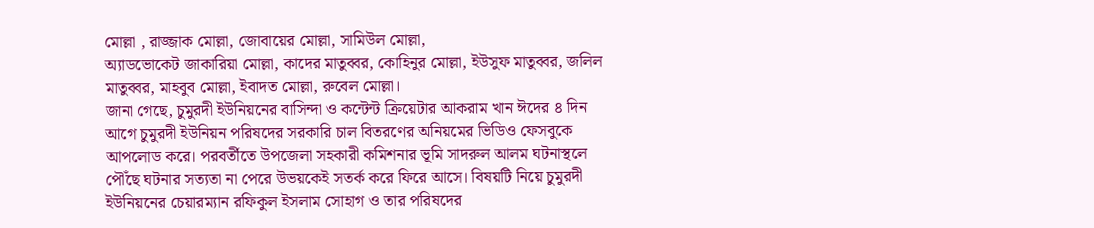মোল্লা , রাজ্জাক মোল্লা, জোবায়ের মোল্লা, সামিউল মোল্লা,
অ্যাডভোকেট জাকারিয়া মোল্লা, কাদের মাতুব্বর, কোহিনুর মোল্লা, ইউসুফ মাতুব্বর, জলিল মাতুব্বর, মাহবুব মোল্লা, ইবাদত মোল্লা, রুবেল মোল্লা।
জানা গেছে, চুমুরদী ইউনিয়নের বাসিন্দা ও কন্টেন্ট ক্রিয়েটার আকরাম খান ঈদের ৪ দিন আগে চুমুরদী ইউনিয়ন পরিষদের সরকারি চাল বিতরণের অনিয়মের ভিডিও ফেসবুকে আপলোড করে। পরবর্তীতে উপজেলা সহকারী কমিশনার ভূমি সাদরুল আলম ঘটনাস্থলে পৌঁছে ঘটনার সত্যতা না পেরে উভয়কেই সতর্ক করে ফিরে আসে। বিষয়টি নিয়ে চুমুরদী ইউনিয়নের চেয়ারম্যান রফিকুল ইসলাম সোহাগ ও তার পরিষদের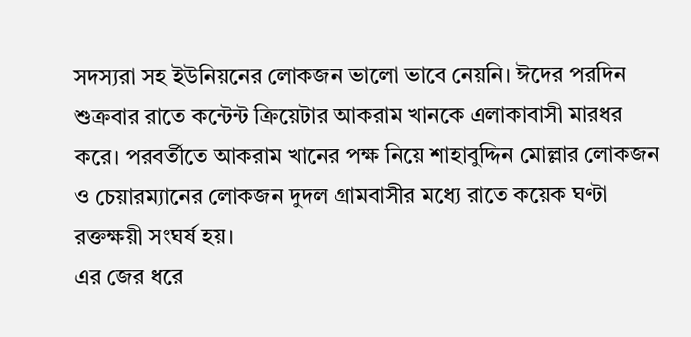সদস্যরা সহ ইউনিয়নের লোকজন ভালো ভাবে নেয়নি। ঈদের পরদিন শুক্রবার রাতে কন্টেন্ট ক্রিয়েটার আকরাম খানকে এলাকাবাসী মারধর করে। পরবর্তীতে আকরাম খানের পক্ষ নিয়ে শাহাবুদ্দিন মোল্লার লোকজন ও চেয়ারম্যানের লোকজন দুদল গ্রামবাসীর মধ্যে রাতে কয়েক ঘণ্টা রক্তক্ষয়ী সংঘর্ষ হয়।
এর জের ধরে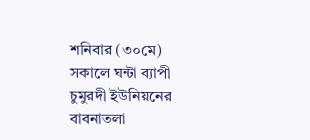শনিবার (৩০মে) সকালে ঘন্টা ব্যাপী চুমুরদী ইউনিয়নের বাবনাতলা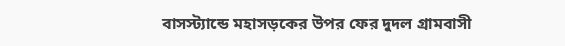বাসস্ট্যান্ডে মহাসড়কের উপর ফের দুদল গ্রামবাসী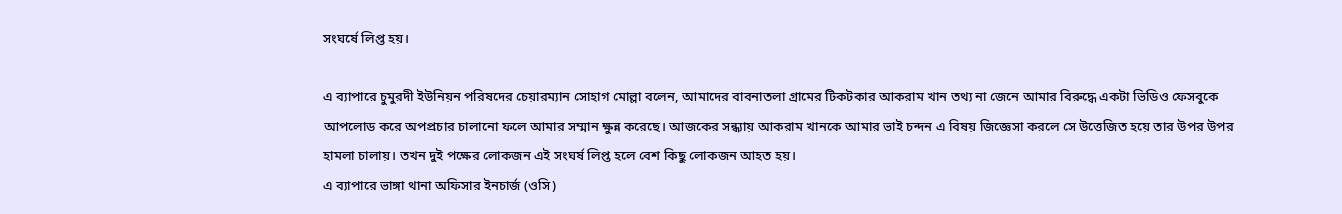সংঘর্ষে লিপ্ত হয়।

এ ব্যাপারে চুমুরদী ইউনিয়ন পরিষদের চেয়ারম্যান সোহাগ মোল্লা বলেন, আমাদের বাবনাতলা গ্রামের টিকটকার আকরাম খান তথ্য না জেনে আমার বিরুদ্ধে একটা ভিডিও ফেসবুকে আপলোড করে অপপ্রচার চালানো ফলে আমার সম্মান ক্ষুন্ন করেছে। আজকের সন্ধ্যায় আকরাম খানকে আমার ভাই চন্দন এ বিষয় জিজ্ঞেসা করলে সে উত্তেজিত হয়ে তার উপর উপর হামলা চালায়। তখন দুই পক্ষের লোকজন এই সংঘর্ষ লিপ্ত হলে বেশ কিছু লোকজন আহত হয়।
এ ব্যাপারে ভাঙ্গা থানা অফিসার ইনচার্জ (ওসি)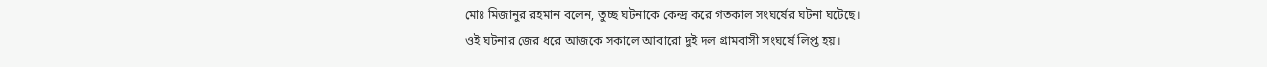মোঃ মিজানুর রহমান বলেন, তুচ্ছ ঘটনাকে কেন্দ্র করে গতকাল সংঘর্ষের ঘটনা ঘটেছে।
ওই ঘটনার জের ধরে আজকে সকালে আবারো দুই দল গ্রামবাসী সংঘর্ষে লিপ্ত হয়।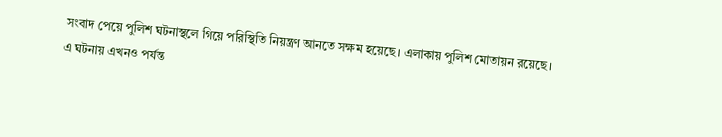সংবাদ পেয়ে পুলিশ ঘটনাস্থলে গিয়ে পরিস্থিতি নিয়ন্ত্রণ আনতে সক্ষম হয়েছে। এলাকায় পুলিশ মোতায়ন রয়েছে।
এ ঘটনায় এখনও পর্যন্ত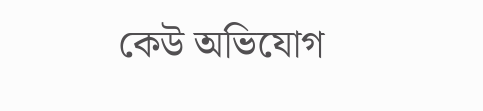কেউ অভিযোগ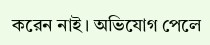করেন নাই। অভিযোগ পেলে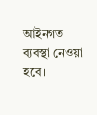আইনগত ব্যবস্থা নেওয়া হবে।